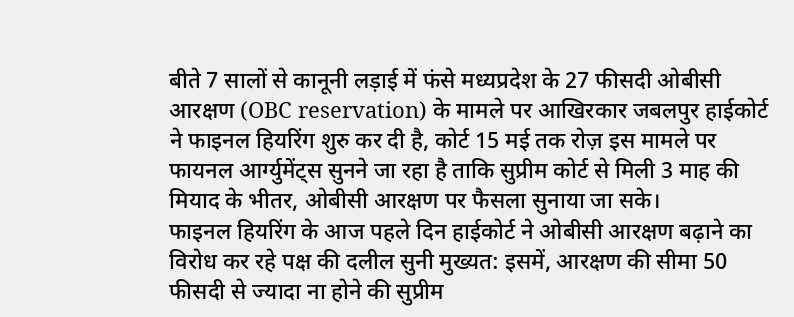बीते 7 सालों से कानूनी लड़ाई में फंसे मध्यप्रदेश के 27 फीसदी ओबीसी आरक्षण (OBC reservation) के मामले पर आखिरकार जबलपुर हाईकोर्ट ने फाइनल हियरिंग शुरु कर दी है, कोर्ट 15 मई तक रोज़ इस मामले पर फायनल आर्ग्युमेंट्स सुनने जा रहा है ताकि सुप्रीम कोर्ट से मिली 3 माह की मियाद के भीतर, ओबीसी आरक्षण पर फैसला सुनाया जा सके।
फाइनल हियरिंग के आज पहले दिन हाईकोर्ट ने ओबीसी आरक्षण बढ़ाने का विरोध कर रहे पक्ष की दलील सुनी मुख्यत: इसमें, आरक्षण की सीमा 50 फीसदी से ज्यादा ना होने की सुप्रीम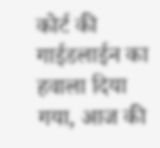कोर्ट की गाईडलाईन का हवाला दिया गया, आज की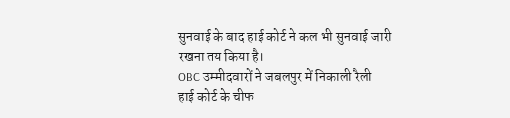सुनवाई के बाद हाई कोर्ट ने कल भी सुनवाई जारी रखना तय किया है।
OBC उम्मीदवारों ने जबलपुर में निकाली रैली
हाई कोर्ट के चीफ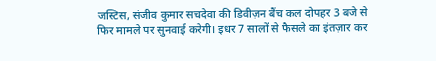जस्टिस, संजीव कुमार सचदेवा की डिवीज़न बैंच कल दोपहर 3 बजे से फिर मामले पर सुनवाई करेगी। इधर 7 सालों से फैसले का इंतज़ार कर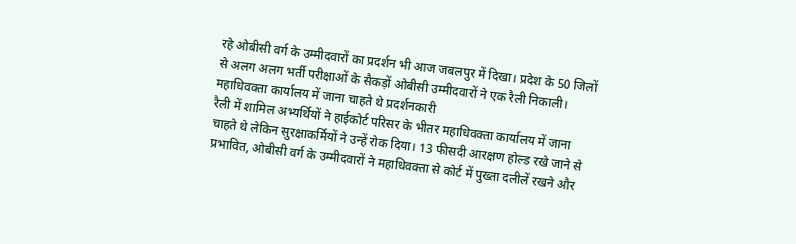रहे ओबीसी वर्ग के उम्मीदवारों का प्रदर्शन भी आज जबलपुर में दिखा। प्रदेश के 50 जिलों से अलग अलग भर्ती परीक्षाओं के सैकड़ों ओबीसी उम्मीदवारों ने एक रैली निकाली।
महाधिवक्ता कार्यालय में जाना चाहते थे प्रदर्शनकारी
रैली में शामिल अभ्यर्थियों ने हाईकोर्ट परिसर के भीतर महाधिवक्ता कार्यालय में जाना चाहते थे लेकिन सुरक्षाकर्मियों ने उन्हें रोक दिया। 13 फीसदी आरक्षण होल्ड रखे जाने से प्रभावित, ओबीसी वर्ग के उम्मीदवारों ने महाधिवक्ता से कोर्ट में पुख्ता दलीलें रखने और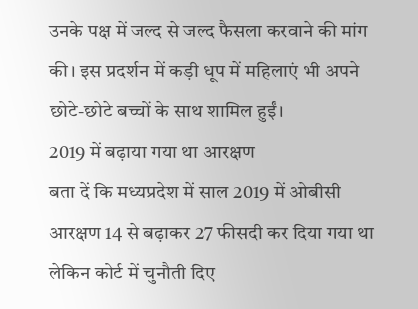उनके पक्ष में जल्द से जल्द फैसला करवाने की मांग की। इस प्रदर्शन में कड़ी धूप में महिलाएं भी अपने छोटे-छोटे बच्चों के साथ शामिल हुईं।
2019 में बढ़ाया गया था आरक्षण
बता दें कि मध्यप्रदेश में साल 2019 में ओबीसी आरक्षण 14 से बढ़ाकर 27 फीसदी कर दिया गया था लेकिन कोर्ट में चुनौती दिए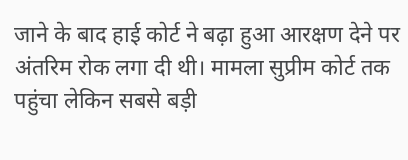जाने के बाद हाई कोर्ट ने बढ़ा हुआ आरक्षण देने पर अंतरिम रोक लगा दी थी। मामला सुप्रीम कोर्ट तक पहुंचा लेकिन सबसे बड़ी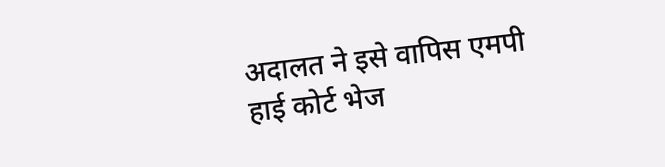अदालत ने इसे वापिस एमपी हाई कोर्ट भेज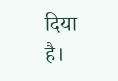दिया है।